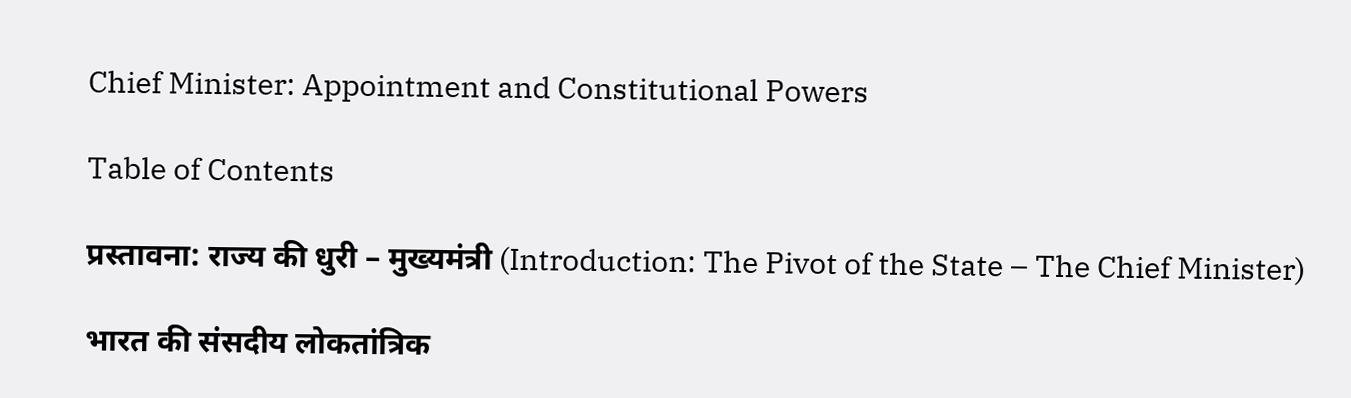Chief Minister: Appointment and Constitutional Powers

Table of Contents

प्रस्तावना: राज्य की धुरी – मुख्यमंत्री (Introduction: The Pivot of the State – The Chief Minister)

भारत की संसदीय लोकतांत्रिक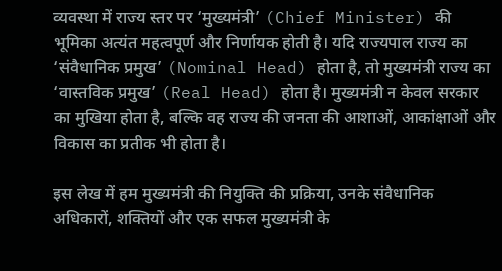व्यवस्था में राज्य स्तर पर ‘मुख्यमंत्री’ (Chief Minister) की भूमिका अत्यंत महत्वपूर्ण और निर्णायक होती है। यदि राज्यपाल राज्य का ‘संवैधानिक प्रमुख’ (Nominal Head) होता है, तो मुख्यमंत्री राज्य का ‘वास्तविक प्रमुख’ (Real Head) होता है। मुख्यमंत्री न केवल सरकार का मुखिया होता है, बल्कि वह राज्य की जनता की आशाओं, आकांक्षाओं और विकास का प्रतीक भी होता है।

इस लेख में हम मुख्यमंत्री की नियुक्ति की प्रक्रिया, उनके संवैधानिक अधिकारों, शक्तियों और एक सफल मुख्यमंत्री के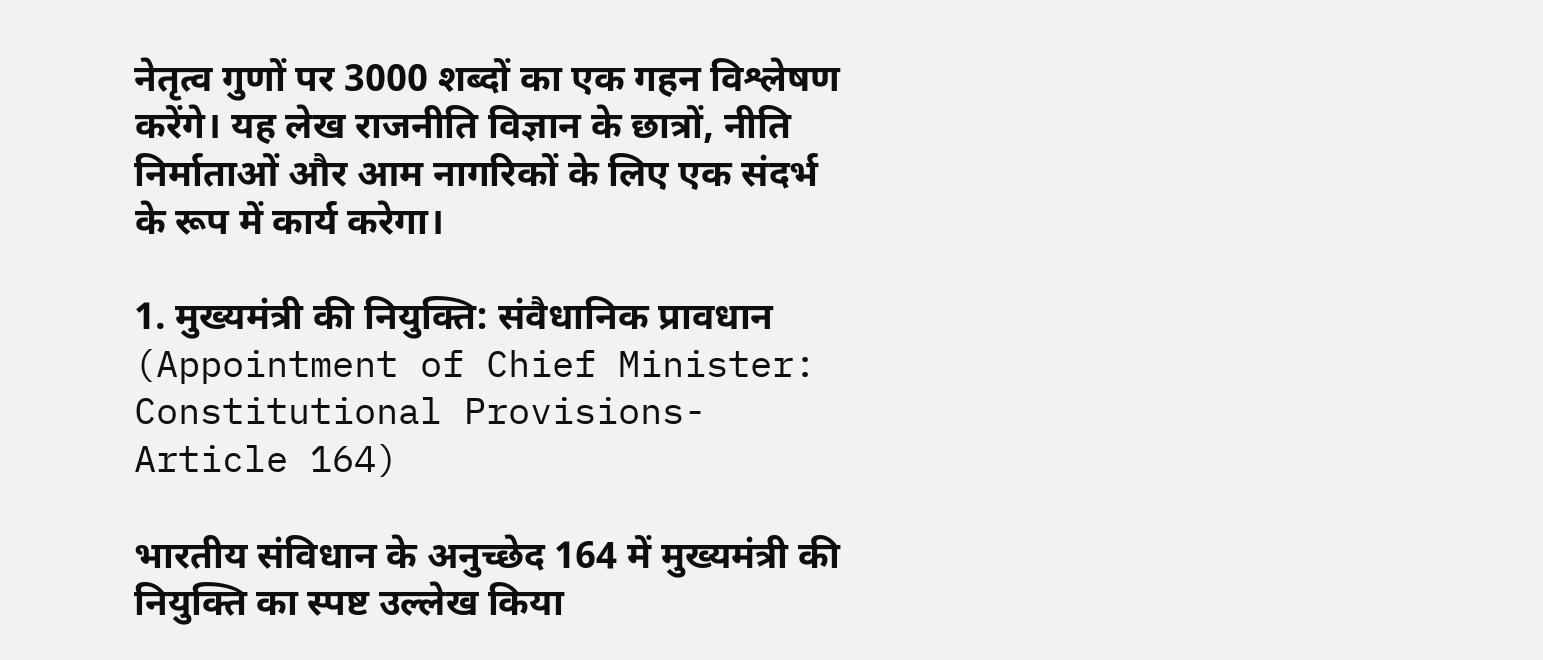नेतृत्व गुणों पर 3000 शब्दों का एक गहन विश्लेषण करेंगे। यह लेख राजनीति विज्ञान के छात्रों, नीति निर्माताओं और आम नागरिकों के लिए एक संदर्भ के रूप में कार्य करेगा।

1. मुख्यमंत्री की नियुक्ति: संवैधानिक प्रावधान (Appointment of Chief Minister: Constitutional Provisions-Article 164)

भारतीय संविधान के अनुच्छेद 164 में मुख्यमंत्री की नियुक्ति का स्पष्ट उल्लेख किया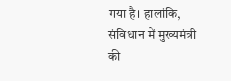गया है। हालांकि, संविधान में मुख्यमंत्री की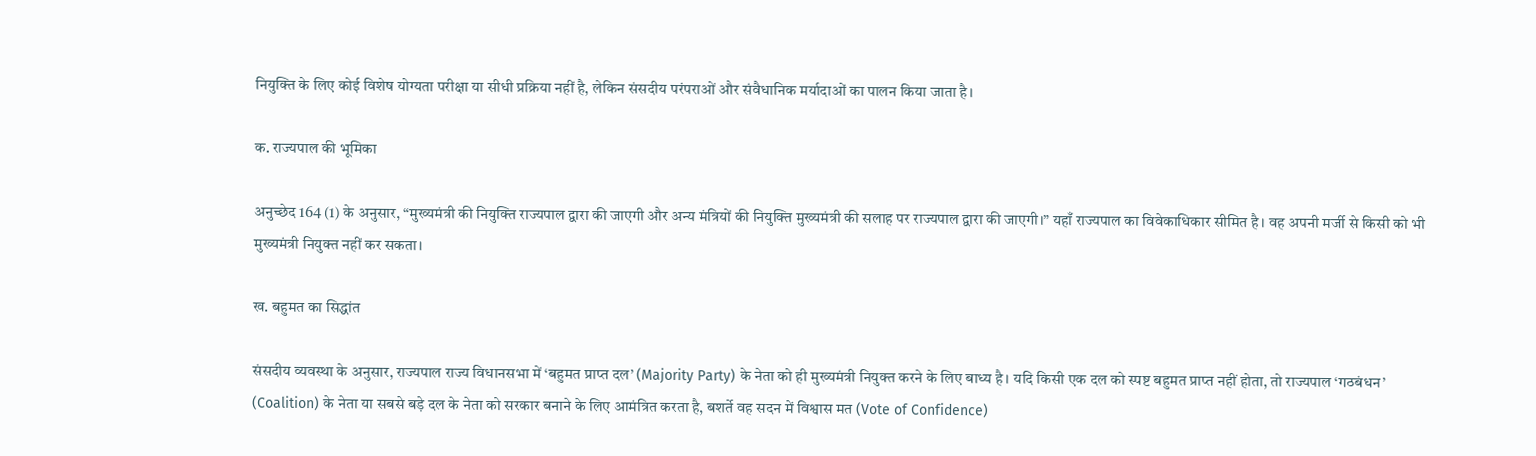नियुक्ति के लिए कोई विशेष योग्यता परीक्षा या सीधी प्रक्रिया नहीं है, लेकिन संसदीय परंपराओं और संवैधानिक मर्यादाओं का पालन किया जाता है।

क. राज्यपाल की भूमिका

अनुच्छेद 164 (1) के अनुसार, “मुख्यमंत्री की नियुक्ति राज्यपाल द्वारा की जाएगी और अन्य मंत्रियों की नियुक्ति मुख्यमंत्री की सलाह पर राज्यपाल द्वारा की जाएगी।” यहाँ राज्यपाल का विवेकाधिकार सीमित है। वह अपनी मर्जी से किसी को भी मुख्यमंत्री नियुक्त नहीं कर सकता।

ख. बहुमत का सिद्धांत

संसदीय व्यवस्था के अनुसार, राज्यपाल राज्य विधानसभा में ‘बहुमत प्राप्त दल’ (Majority Party) के नेता को ही मुख्यमंत्री नियुक्त करने के लिए बाध्य है। यदि किसी एक दल को स्पष्ट बहुमत प्राप्त नहीं होता, तो राज्यपाल ‘गठबंधन’ (Coalition) के नेता या सबसे बड़े दल के नेता को सरकार बनाने के लिए आमंत्रित करता है, बशर्ते वह सदन में विश्वास मत (Vote of Confidence)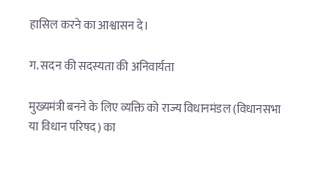हासिल करने का आश्वासन दे।

ग. सदन की सदस्यता की अनिवार्यता

मुख्यमंत्री बनने के लिए व्यक्ति को राज्य विधानमंडल (विधानसभा या विधान परिषद) का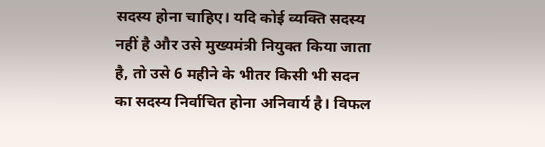सदस्य होना चाहिए। यदि कोई व्यक्ति सदस्य नहीं है और उसे मुख्यमंत्री नियुक्त किया जाता है, तो उसे 6 महीने के भीतर किसी भी सदन का सदस्य निर्वाचित होना अनिवार्य है। विफल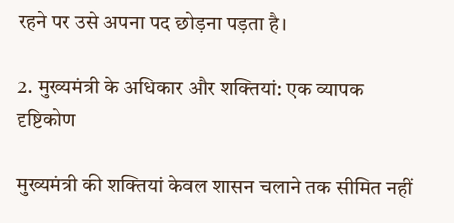रहने पर उसे अपना पद छोड़ना पड़ता है।

2. मुख्यमंत्री के अधिकार और शक्तियां: एक व्यापक दृष्टिकोण

मुख्यमंत्री की शक्तियां केवल शासन चलाने तक सीमित नहीं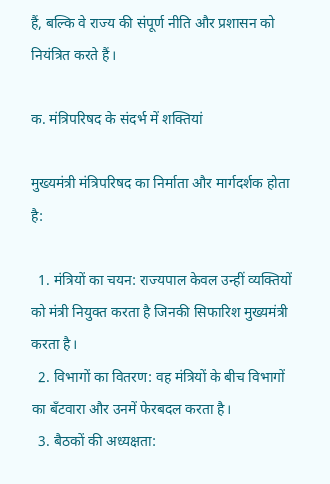हैं, बल्कि वे राज्य की संपूर्ण नीति और प्रशासन को नियंत्रित करते हैं।

क. मंत्रिपरिषद के संदर्भ में शक्तियां

मुख्यमंत्री मंत्रिपरिषद का निर्माता और मार्गदर्शक होता है:

  1. मंत्रियों का चयन: राज्यपाल केवल उन्हीं व्यक्तियों को मंत्री नियुक्त करता है जिनकी सिफारिश मुख्यमंत्री करता है।
  2. विभागों का वितरण: वह मंत्रियों के बीच विभागों का बँटवारा और उनमें फेरबदल करता है।
  3. बैठकों की अध्यक्षता: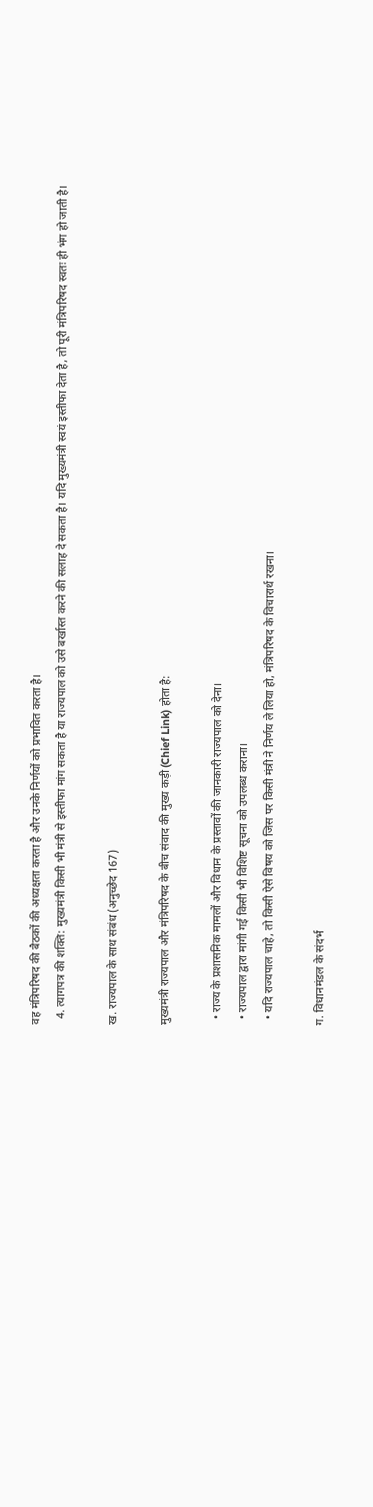वह मंत्रिपरिषद की बैठकों की अध्यक्षता करता है और उनके निर्णयों को प्रभावित करता है।
  4. त्यागपत्र की शक्ति: मुख्यमंत्री किसी भी मंत्री से इस्तीफा मांग सकता है या राज्यपाल को उसे बर्खास्त करने की सलाह दे सकता है। यदि मुख्यमंत्री स्वयं इस्तीफा देता है, तो पूरी मंत्रिपरिषद स्वतः ही भंग हो जाती है।

ख. राज्यपाल के साथ संबंध (अनुच्छेद 167)

मुख्यमंत्री राज्यपाल और मंत्रिपरिषद के बीच संवाद की मुख्य कड़ी (Chief Link) होता है:

  • राज्य के प्रशासनिक मामलों और विधान के प्रस्तावों की जानकारी राज्यपाल को देना।
  • राज्यपाल द्वारा मांगी गई किसी भी विशिष्ट सूचना को उपलब्ध कराना।
  • यदि राज्यपाल चाहे, तो किसी ऐसे विषय को जिस पर किसी मंत्री ने निर्णय ले लिया हो, मंत्रिपरिषद के विचारार्थ रखना।

ग. विधानमंडल के संदर्भ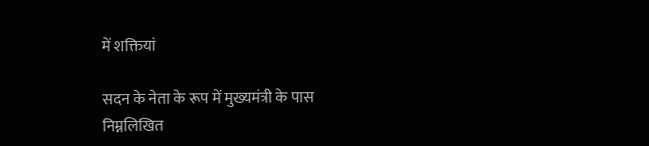में शक्तियां

सदन के नेता के रूप में मुख्यमंत्री के पास निम्नलिखित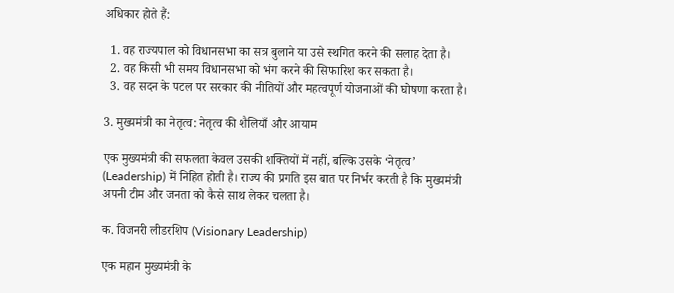अधिकार होते हैं:

  1. वह राज्यपाल को विधानसभा का सत्र बुलाने या उसे स्थगित करने की सलाह देता है।
  2. वह किसी भी समय विधानसभा को भंग करने की सिफारिश कर सकता है।
  3. वह सदन के पटल पर सरकार की नीतियों और महत्वपूर्ण योजनाओं की घोषणा करता है।

3. मुख्यमंत्री का नेतृत्व: नेतृत्व की शैलियाँ और आयाम

एक मुख्यमंत्री की सफलता केवल उसकी शक्तियों में नहीं, बल्कि उसके ‘नेतृत्व’ (Leadership) में निहित होती है। राज्य की प्रगति इस बात पर निर्भर करती है कि मुख्यमंत्री अपनी टीम और जनता को कैसे साथ लेकर चलता है।

क. विजनरी लीडरशिप (Visionary Leadership)

एक महान मुख्यमंत्री के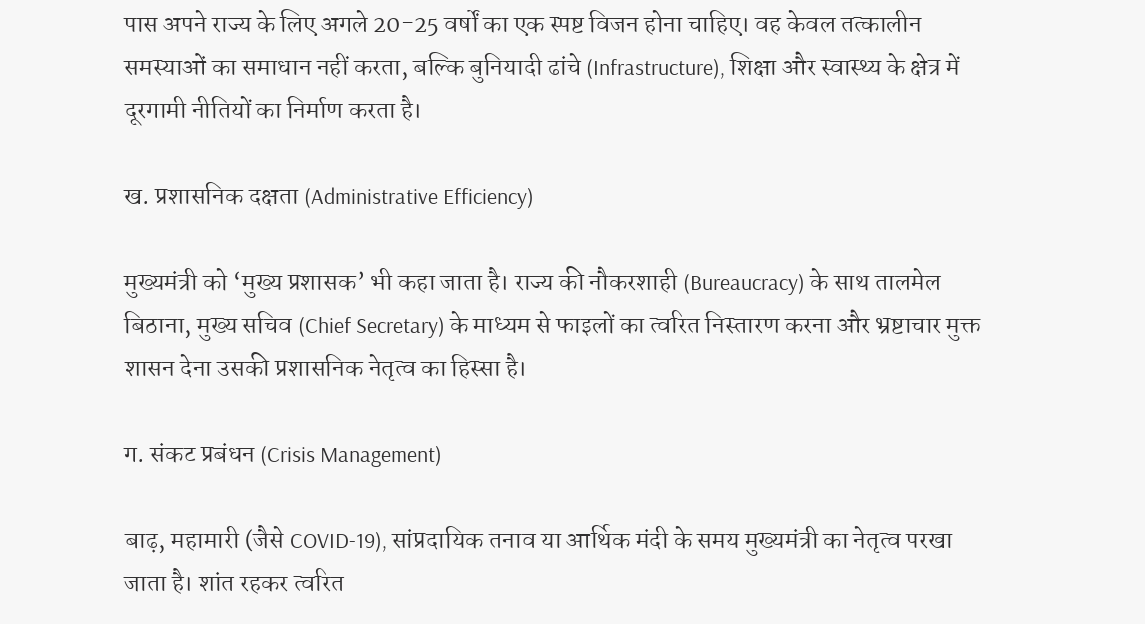पास अपने राज्य के लिए अगले 20-25 वर्षों का एक स्पष्ट विजन होना चाहिए। वह केवल तत्कालीन समस्याओं का समाधान नहीं करता, बल्कि बुनियादी ढांचे (Infrastructure), शिक्षा और स्वास्थ्य के क्षेत्र में दूरगामी नीतियों का निर्माण करता है।

ख. प्रशासनिक दक्षता (Administrative Efficiency)

मुख्यमंत्री को ‘मुख्य प्रशासक’ भी कहा जाता है। राज्य की नौकरशाही (Bureaucracy) के साथ तालमेल बिठाना, मुख्य सचिव (Chief Secretary) के माध्यम से फाइलों का त्वरित निस्तारण करना और भ्रष्टाचार मुक्त शासन देना उसकी प्रशासनिक नेतृत्व का हिस्सा है।

ग. संकट प्रबंधन (Crisis Management)

बाढ़, महामारी (जैसे COVID-19), सांप्रदायिक तनाव या आर्थिक मंदी के समय मुख्यमंत्री का नेतृत्व परखा जाता है। शांत रहकर त्वरित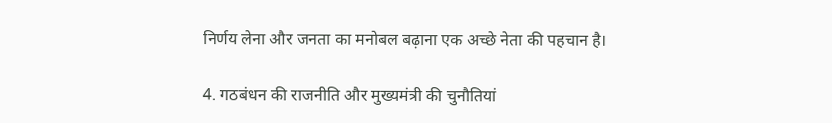निर्णय लेना और जनता का मनोबल बढ़ाना एक अच्छे नेता की पहचान है।

4. गठबंधन की राजनीति और मुख्यमंत्री की चुनौतियां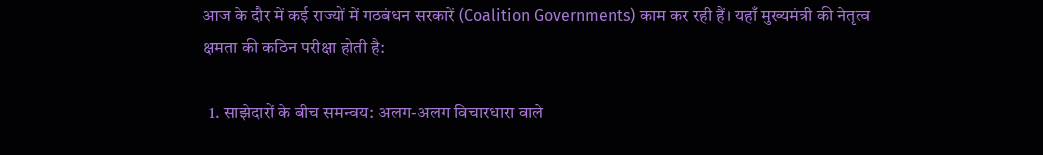आज के दौर में कई राज्यों में गठबंधन सरकारें (Coalition Governments) काम कर रही हैं। यहाँ मुख्यमंत्री की नेतृत्व क्षमता की कठिन परीक्षा होती है:

  1. साझेदारों के बीच समन्वय: अलग-अलग विचारधारा वाले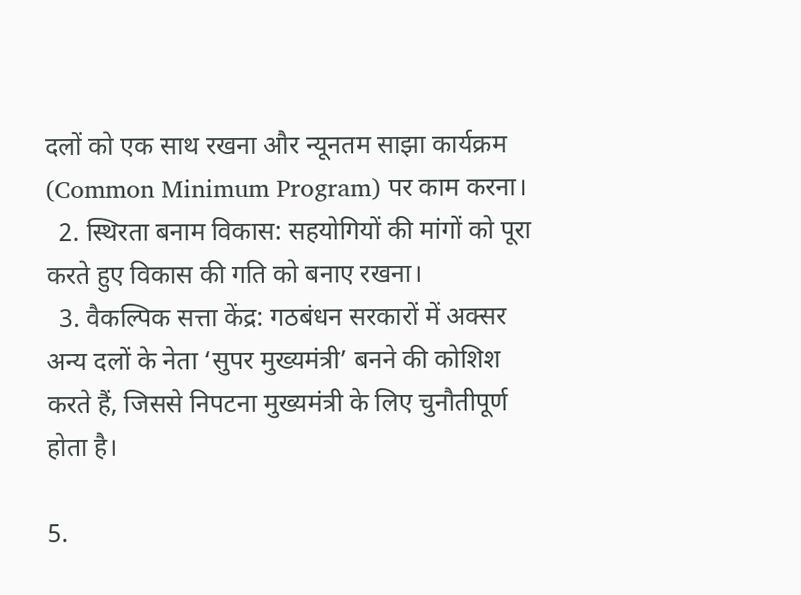दलों को एक साथ रखना और न्यूनतम साझा कार्यक्रम (Common Minimum Program) पर काम करना।
  2. स्थिरता बनाम विकास: सहयोगियों की मांगों को पूरा करते हुए विकास की गति को बनाए रखना।
  3. वैकल्पिक सत्ता केंद्र: गठबंधन सरकारों में अक्सर अन्य दलों के नेता ‘सुपर मुख्यमंत्री’ बनने की कोशिश करते हैं, जिससे निपटना मुख्यमंत्री के लिए चुनौतीपूर्ण होता है।

5.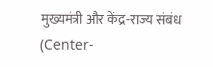मुख्यमंत्री और केंद्र-राज्य संबंध (Center-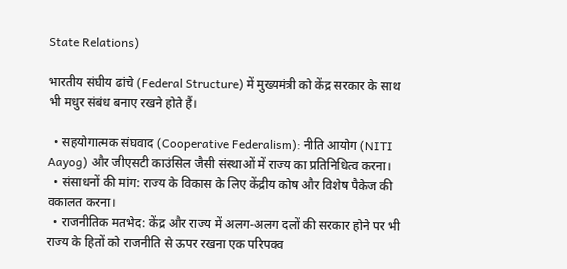State Relations)

भारतीय संघीय ढांचे (Federal Structure) में मुख्यमंत्री को केंद्र सरकार के साथ भी मधुर संबंध बनाए रखने होते हैं।

  • सहयोगात्मक संघवाद (Cooperative Federalism): नीति आयोग (NITI Aayog) और जीएसटी काउंसिल जैसी संस्थाओं में राज्य का प्रतिनिधित्व करना।
  • संसाधनों की मांग: राज्य के विकास के लिए केंद्रीय कोष और विशेष पैकेज की वकालत करना।
  • राजनीतिक मतभेद: केंद्र और राज्य में अलग-अलग दलों की सरकार होने पर भी राज्य के हितों को राजनीति से ऊपर रखना एक परिपक्व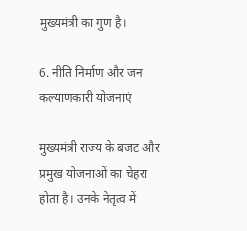मुख्यमंत्री का गुण है।

6. नीति निर्माण और जन कल्याणकारी योजनाएं

मुख्यमंत्री राज्य के बजट और प्रमुख योजनाओं का चेहरा होता है। उनके नेतृत्व में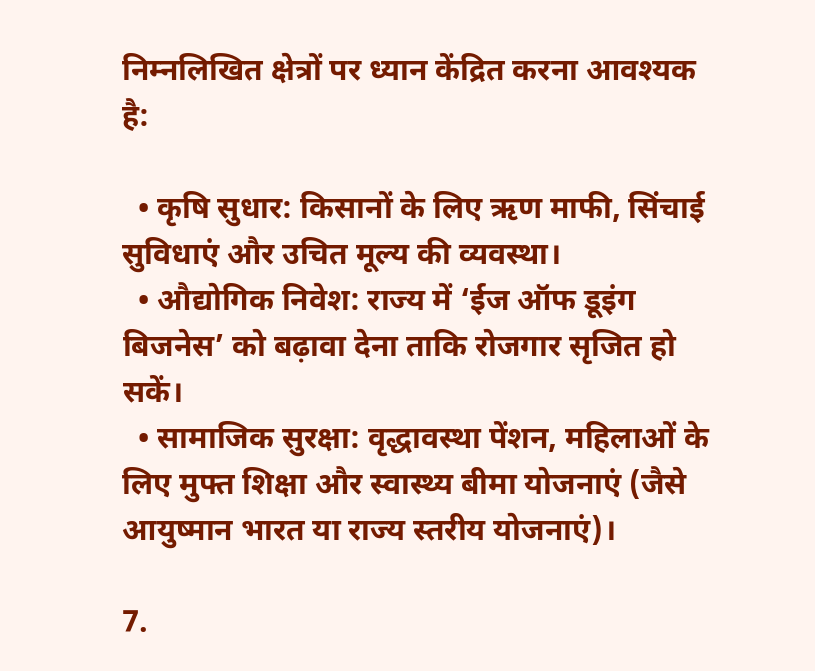निम्नलिखित क्षेत्रों पर ध्यान केंद्रित करना आवश्यक है:

  • कृषि सुधार: किसानों के लिए ऋण माफी, सिंचाई सुविधाएं और उचित मूल्य की व्यवस्था।
  • औद्योगिक निवेश: राज्य में ‘ईज ऑफ डूइंग बिजनेस’ को बढ़ावा देना ताकि रोजगार सृजित हो सकें।
  • सामाजिक सुरक्षा: वृद्धावस्था पेंशन, महिलाओं के लिए मुफ्त शिक्षा और स्वास्थ्य बीमा योजनाएं (जैसे आयुष्मान भारत या राज्य स्तरीय योजनाएं)।

7.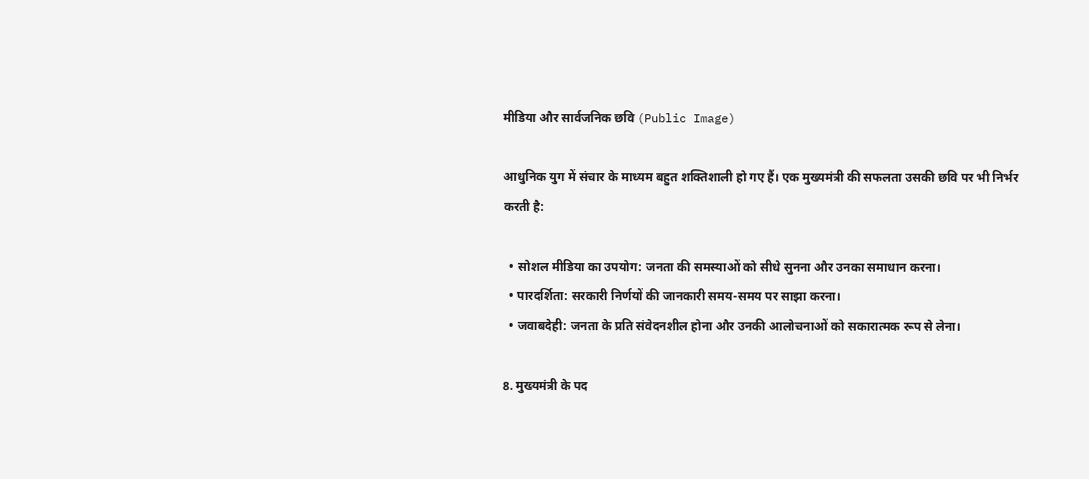मीडिया और सार्वजनिक छवि (Public Image)

आधुनिक युग में संचार के माध्यम बहुत शक्तिशाली हो गए हैं। एक मुख्यमंत्री की सफलता उसकी छवि पर भी निर्भर करती है:

  • सोशल मीडिया का उपयोग: जनता की समस्याओं को सीधे सुनना और उनका समाधान करना।
  • पारदर्शिता: सरकारी निर्णयों की जानकारी समय-समय पर साझा करना।
  • जवाबदेही: जनता के प्रति संवेदनशील होना और उनकी आलोचनाओं को सकारात्मक रूप से लेना।

8. मुख्यमंत्री के पद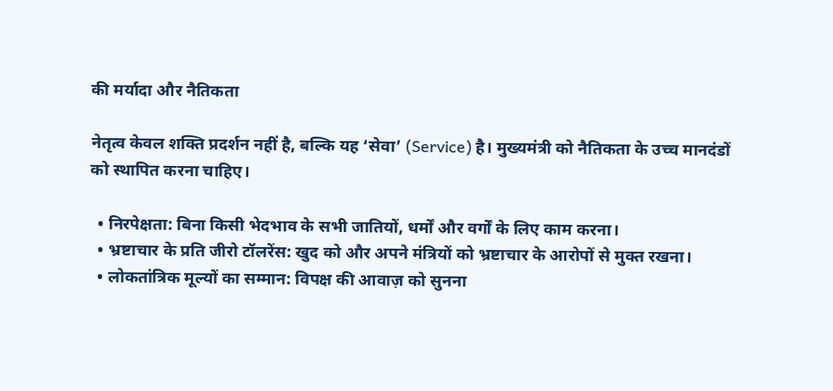की मर्यादा और नैतिकता

नेतृत्व केवल शक्ति प्रदर्शन नहीं है, बल्कि यह ‘सेवा’ (Service) है। मुख्यमंत्री को नैतिकता के उच्च मानदंडों को स्थापित करना चाहिए।

  • निरपेक्षता: बिना किसी भेदभाव के सभी जातियों, धर्मों और वर्गों के लिए काम करना।
  • भ्रष्टाचार के प्रति जीरो टॉलरेंस: खुद को और अपने मंत्रियों को भ्रष्टाचार के आरोपों से मुक्त रखना।
  • लोकतांत्रिक मूल्यों का सम्मान: विपक्ष की आवाज़ को सुनना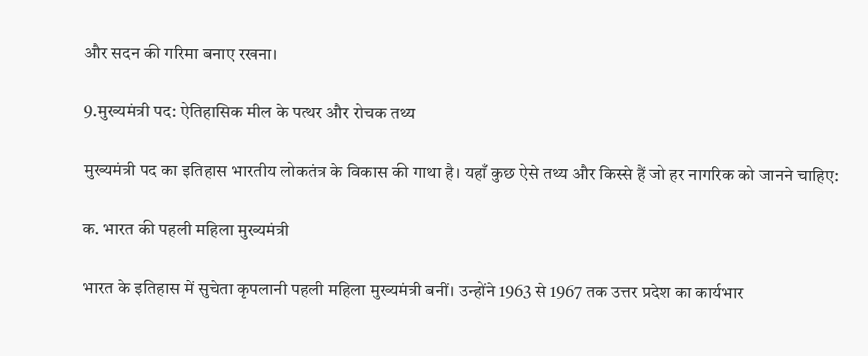और सदन की गरिमा बनाए रखना।

9.मुख्यमंत्री पद: ऐतिहासिक मील के पत्थर और रोचक तथ्य

मुख्यमंत्री पद का इतिहास भारतीय लोकतंत्र के विकास की गाथा है। यहाँ कुछ ऐसे तथ्य और किस्से हैं जो हर नागरिक को जानने चाहिए:

क. भारत की पहली महिला मुख्यमंत्री

भारत के इतिहास में सुचेता कृपलानी पहली महिला मुख्यमंत्री बनीं। उन्होंने 1963 से 1967 तक उत्तर प्रदेश का कार्यभार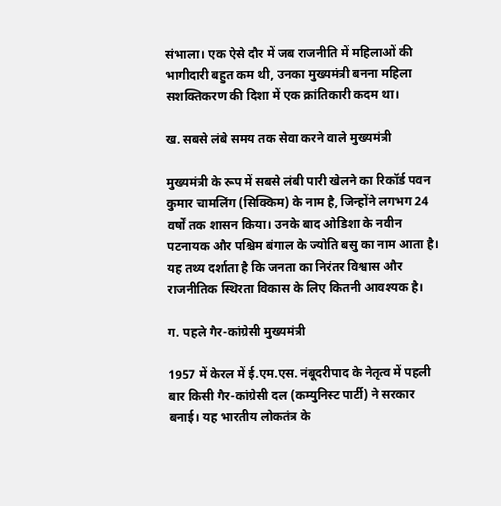संभाला। एक ऐसे दौर में जब राजनीति में महिलाओं की भागीदारी बहुत कम थी, उनका मुख्यमंत्री बनना महिला सशक्तिकरण की दिशा में एक क्रांतिकारी कदम था।

ख. सबसे लंबे समय तक सेवा करने वाले मुख्यमंत्री

मुख्यमंत्री के रूप में सबसे लंबी पारी खेलने का रिकॉर्ड पवन कुमार चामलिंग (सिक्किम) के नाम है, जिन्होंने लगभग 24 वर्षों तक शासन किया। उनके बाद ओडिशा के नवीन पटनायक और पश्चिम बंगाल के ज्योति बसु का नाम आता है। यह तथ्य दर्शाता है कि जनता का निरंतर विश्वास और राजनीतिक स्थिरता विकास के लिए कितनी आवश्यक है।

ग. पहले गैर-कांग्रेसी मुख्यमंत्री

1957 में केरल में ई.एम.एस. नंबूदरीपाद के नेतृत्व में पहली बार किसी गैर-कांग्रेसी दल (कम्युनिस्ट पार्टी) ने सरकार बनाई। यह भारतीय लोकतंत्र के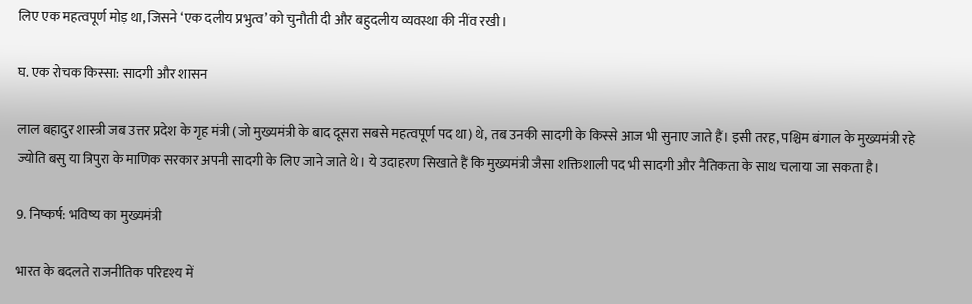लिए एक महत्वपूर्ण मोड़ था, जिसने ‘एक दलीय प्रभुत्व’ को चुनौती दी और बहुदलीय व्यवस्था की नींव रखी।

घ. एक रोचक किस्सा: सादगी और शासन

लाल बहादुर शास्त्री जब उत्तर प्रदेश के गृह मंत्री (जो मुख्यमंत्री के बाद दूसरा सबसे महत्वपूर्ण पद था) थे, तब उनकी सादगी के किस्से आज भी सुनाए जाते हैं। इसी तरह, पश्चिम बंगाल के मुख्यमंत्री रहे ज्योति बसु या त्रिपुरा के माणिक सरकार अपनी सादगी के लिए जाने जाते थे। ये उदाहरण सिखाते हैं कि मुख्यमंत्री जैसा शक्तिशाली पद भी सादगी और नैतिकता के साथ चलाया जा सकता है।

9. निष्कर्ष: भविष्य का मुख्यमंत्री

भारत के बदलते राजनीतिक परिदृश्य में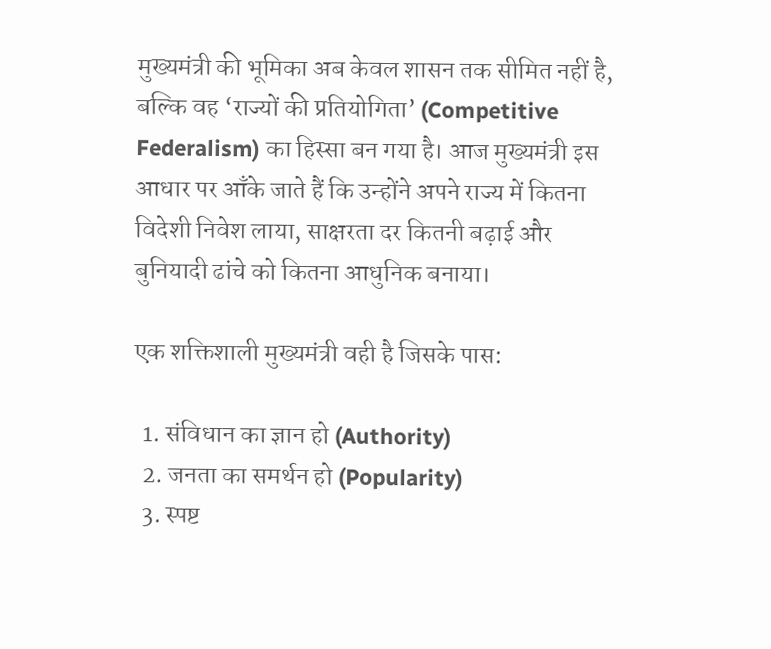मुख्यमंत्री की भूमिका अब केवल शासन तक सीमित नहीं है, बल्कि वह ‘राज्यों की प्रतियोगिता’ (Competitive Federalism) का हिस्सा बन गया है। आज मुख्यमंत्री इस आधार पर आँके जाते हैं कि उन्होंने अपने राज्य में कितना विदेशी निवेश लाया, साक्षरता दर कितनी बढ़ाई और बुनियादी ढांचे को कितना आधुनिक बनाया।

एक शक्तिशाली मुख्यमंत्री वही है जिसके पास:

  1. संविधान का ज्ञान हो (Authority)
  2. जनता का समर्थन हो (Popularity)
  3. स्पष्ट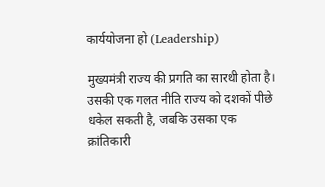कार्ययोजना हो (Leadership)

मुख्यमंत्री राज्य की प्रगति का सारथी होता है। उसकी एक गलत नीति राज्य को दशकों पीछे धकेल सकती है, जबकि उसका एक क्रांतिकारी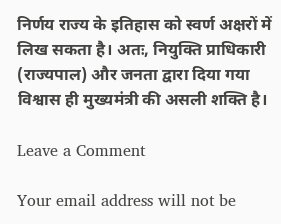निर्णय राज्य के इतिहास को स्वर्ण अक्षरों में लिख सकता है। अतः, नियुक्ति प्राधिकारी (राज्यपाल) और जनता द्वारा दिया गया विश्वास ही मुख्यमंत्री की असली शक्ति है।

Leave a Comment

Your email address will not be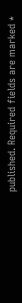published. Required fields are marked *